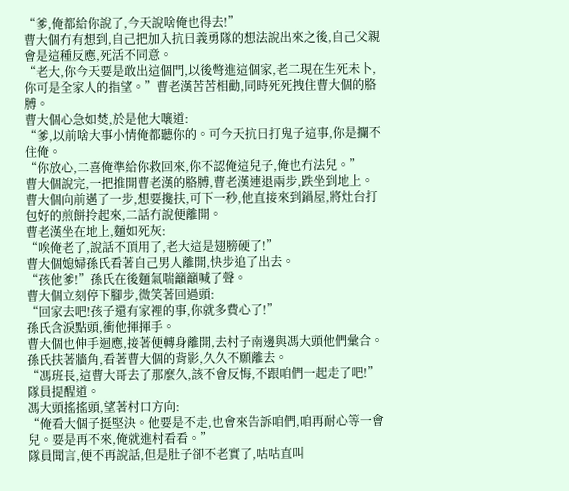“爹,俺都給你說了,今天說啥俺也得去!”
曹大個冇有想到,自己把加入抗日義勇隊的想法說出來之後,自己父親會是這種反應,死活不同意。
“老大,你今天要是敢出這個門,以後彆進這個家,老二現在生死未卜,你可是全家人的指望。”曹老漢苦苦相勸,同時死死拽住曹大個的胳膊。
曹大個心急如焚,於是他大嚷道:
“爹,以前啥大事小情俺都聽你的。可今天抗日打鬼子這事,你是攔不住俺。
“你放心,二喜俺準給你救回來,你不認俺這兒子,俺也冇法兒。”
曹大個說完,一把推開曹老漢的胳膊,曹老漢連退兩步,跌坐到地上。
曹大個向前邁了一步,想要攙扶,可下一秒,他直接來到鍋屋,將灶台打包好的煎餅拎起來,二話冇說便離開。
曹老漢坐在地上,麵如死灰:
“唉俺老了,說話不頂用了,老大這是翅膀硬了!”
曹大個媳婦孫氏看著自己男人離開,快步追了出去。
“孩他爹!”孫氏在後麵氣喘籲籲喊了聲。
曹大個立刻停下腳步,微笑著回過頭:
“回家去吧!孩子還有家裡的事,你就多費心了!”
孫氏含淚點頭,衝他揮揮手。
曹大個也伸手迴應,接著便轉身離開,去村子南邊與馮大頭他們彙合。
孫氏扶著牆角,看著曹大個的背影,久久不願離去。
“馮班長,這曹大哥去了那麼久,該不會反悔,不跟咱們一起走了吧!”隊員提醒道。
馮大頭搖搖頭,望著村口方向:
“俺看大個子挺堅決。他要是不走,也會來告訴咱們,咱再耐心等一會兒。要是再不來,俺就進村看看。”
隊員聞言,便不再說話,但是肚子卻不老實了,咕咕直叫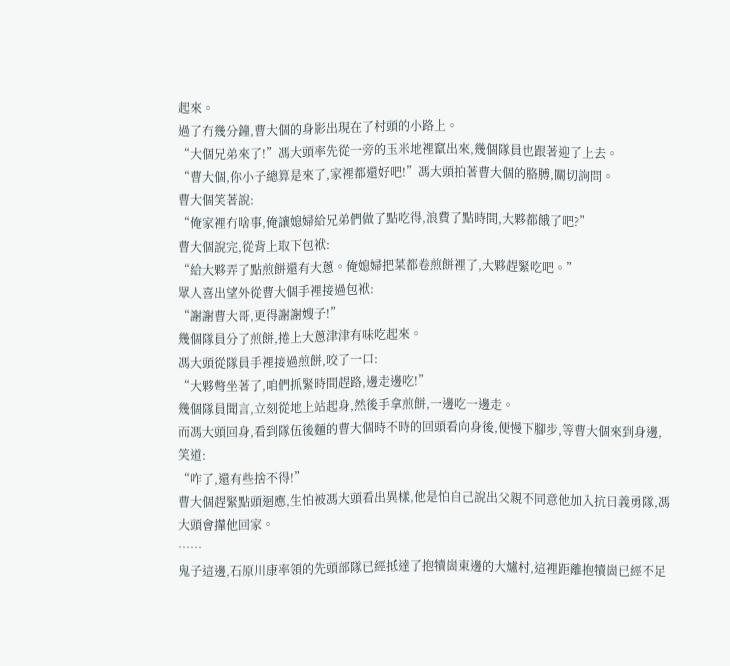起來。
過了冇幾分鐘,曹大個的身影出現在了村頭的小路上。
“大個兄弟來了!”馮大頭率先從一旁的玉米地裡竄出來,幾個隊員也跟著迎了上去。
“曹大個,你小子總算是來了,家裡都還好吧!”馮大頭拍著曹大個的胳膊,關切詢問。
曹大個笑著說:
“俺家裡冇啥事,俺讓媳婦給兄弟們做了點吃得,浪費了點時間,大夥都餓了吧?”
曹大個說完,從背上取下包袱:
“給大夥弄了點煎餅還有大蔥。俺媳婦把菜都卷煎餅裡了,大夥趕緊吃吧。”
眾人喜出望外從曹大個手裡接過包袱:
“謝謝曹大哥,更得謝謝嫂子!”
幾個隊員分了煎餅,捲上大蔥津津有味吃起來。
馮大頭從隊員手裡接過煎餅,咬了一口:
“大夥彆坐著了,咱們抓緊時間趕路,邊走邊吃!”
幾個隊員聞言,立刻從地上站起身,然後手拿煎餅,一邊吃一邊走。
而馮大頭回身,看到隊伍後麵的曹大個時不時的回頭看向身後,便慢下腳步,等曹大個來到身邊,笑道:
“咋了,還有些捨不得!”
曹大個趕緊點頭迴應,生怕被馮大頭看出異樣,他是怕自己說出父親不同意他加入抗日義勇隊,馮大頭會攆他回家。
……
鬼子這邊,石原川康率領的先頭部隊已經抵達了抱犢崮東邊的大爐村,這裡距離抱犢崮已經不足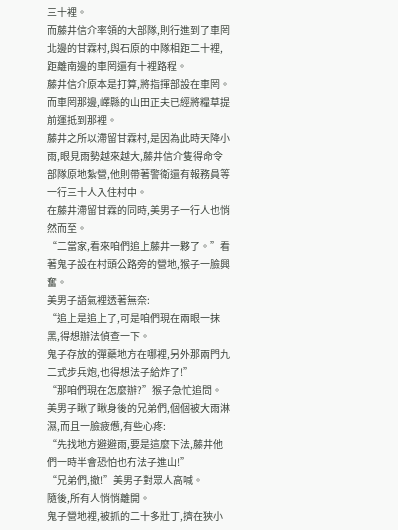三十裡。
而藤井信介率領的大部隊,則行進到了車罔北邊的甘霖村,與石原的中隊相距二十裡,距離南邊的車罔還有十裡路程。
藤井信介原本是打算,將指揮部設在車罔。而車罔那邊,嶧縣的山田正夫已經將糧草提前運抵到那裡。
藤井之所以滯留甘霖村,是因為此時天降小雨,眼見雨勢越來越大,藤井信介隻得命令部隊原地紮營,他則帶著警衛還有報務員等一行三十人入住村中。
在藤井滯留甘霖的同時,美男子一行人也悄然而至。
“二當家,看來咱們追上藤井一夥了。”看著鬼子設在村頭公路旁的營地,猴子一臉興奮。
美男子語氣裡透著無奈:
“追上是追上了,可是咱們現在兩眼一抹黑,得想辦法偵查一下。
鬼子存放的彈藥地方在哪裡,另外那兩門九二式步兵炮,也得想法子給炸了!”
“那咱們現在怎麼辦?”猴子急忙追問。
美男子瞅了瞅身後的兄弟們,個個被大雨淋濕,而且一臉疲憊,有些心疼:
“先找地方避避雨,要是這麼下法,藤井他們一時半會恐怕也冇法子進山!”
“兄弟們,撤!”美男子對眾人高喊。
隨後,所有人悄悄離開。
鬼子營地裡,被抓的二十多壯丁,擠在狹小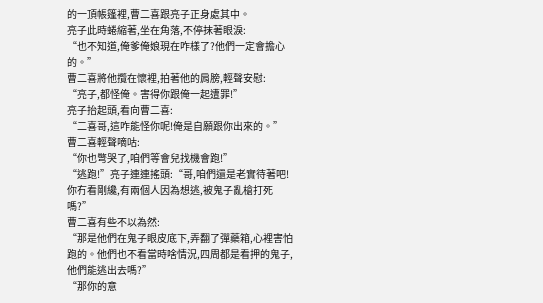的一頂帳篷裡,曹二喜跟亮子正身處其中。
亮子此時蜷縮著,坐在角落,不停抹著眼淚:
“也不知道,俺爹俺娘現在咋樣了?他們一定會擔心的。”
曹二喜將他攬在懷裡,拍著他的肩膀,輕聲安慰:
“亮子,都怪俺。害得你跟俺一起遭罪!”
亮子抬起頭,看向曹二喜:
“二喜哥,這咋能怪你呢!俺是自願跟你出來的。”
曹二喜輕聲嘀咕:
“你也彆哭了,咱們等會兒找機會跑!”
“逃跑!”亮子連連搖頭:“哥,咱們還是老實待著吧!你冇看剛纔,有兩個人因為想逃,被鬼子亂槍打死嗎?”
曹二喜有些不以為然:
“那是他們在鬼子眼皮底下,弄翻了彈藥箱,心裡害怕跑的。他們也不看當時啥情況,四周都是看押的鬼子,他們能逃出去嗎?”
“那你的意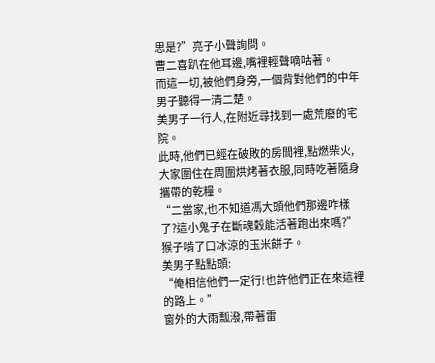思是?”亮子小聲詢問。
曹二喜趴在他耳邊,嘴裡輕聲嘀咕著。
而這一切,被他們身旁,一個背對他們的中年男子聽得一清二楚。
美男子一行人,在附近尋找到一處荒廢的宅院。
此時,他們已經在破敗的房間裡,點燃柴火,大家圍住在周圍烘烤著衣服,同時吃著隨身攜帶的乾糧。
“二當家,也不知道馮大頭他們那邊咋樣了?這小鬼子在斷魂穀能活著跑出來嗎?”猴子啃了口冰涼的玉米餅子。
美男子點點頭:
“俺相信他們一定行!也許他們正在來這裡的路上。”
窗外的大雨瓢潑,帶著雷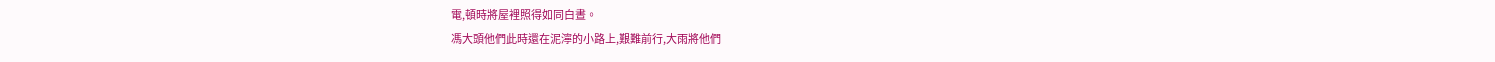電,頓時將屋裡照得如同白晝。
馮大頭他們此時還在泥濘的小路上,艱難前行,大雨將他們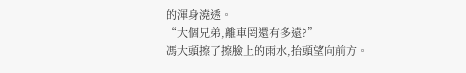的渾身澆透。
“大個兄弟,離車罔還有多遠?”
馮大頭擦了擦臉上的雨水,抬頭望向前方。